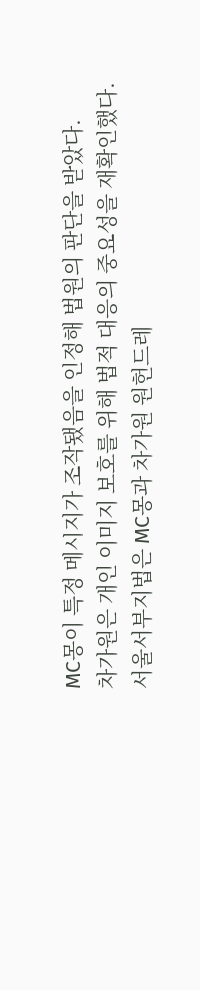MC몽이 특정 메시지가 조작됐음을 인정해 법원의 판단을 받았다.
차가원은 개인 이미지 보호를 위해 법적 대응의 중요성을 재확인했다.
서울서부지법은 MC몽과 차가원 원헌드레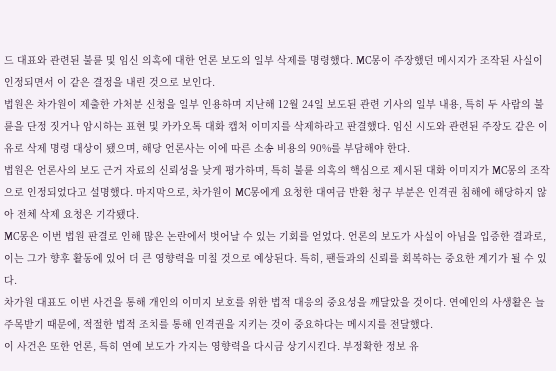드 대표와 관련된 불륜 및 임신 의혹에 대한 언론 보도의 일부 삭제를 명령했다. MC몽이 주장했던 메시지가 조작된 사실이 인정되면서 이 같은 결정을 내린 것으로 보인다.
법원은 차가원이 제출한 가처분 신청을 일부 인용하며 지난해 12월 24일 보도된 관련 기사의 일부 내용, 특히 두 사람의 불륜을 단정 짓거나 암시하는 표현 및 카카오톡 대화 캡처 이미지를 삭제하라고 판결했다. 임신 시도와 관련된 주장도 같은 이유로 삭제 명령 대상이 됐으며, 해당 언론사는 이에 따른 소송 비용의 90%를 부담해야 한다.
법원은 언론사의 보도 근거 자료의 신뢰성을 낮게 평가하며, 특히 불륜 의혹의 핵심으로 제시된 대화 이미지가 MC몽의 조작으로 인정되었다고 설명했다. 마지막으로, 차가원이 MC몽에게 요청한 대여금 반환 청구 부분은 인격권 침해에 해당하지 않아 전체 삭제 요청은 기각됐다.
MC몽은 이번 법원 판결로 인해 많은 논란에서 벗어날 수 있는 기회를 얻었다. 언론의 보도가 사실이 아님을 입증한 결과로, 이는 그가 향후 활동에 있어 더 큰 영향력을 미칠 것으로 예상된다. 특히, 팬들과의 신뢰를 회복하는 중요한 계기가 될 수 있다.
차가원 대표도 이번 사건을 통해 개인의 이미지 보호를 위한 법적 대응의 중요성을 깨달았을 것이다. 연예인의 사생활은 늘 주목받기 때문에, 적절한 법적 조치를 통해 인격권을 지키는 것이 중요하다는 메시지를 전달했다.
이 사건은 또한 언론, 특히 연예 보도가 가지는 영향력을 다시금 상기시킨다. 부정확한 정보 유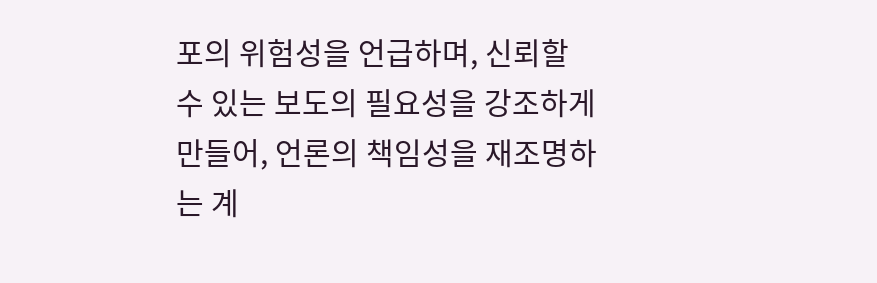포의 위험성을 언급하며, 신뢰할 수 있는 보도의 필요성을 강조하게 만들어, 언론의 책임성을 재조명하는 계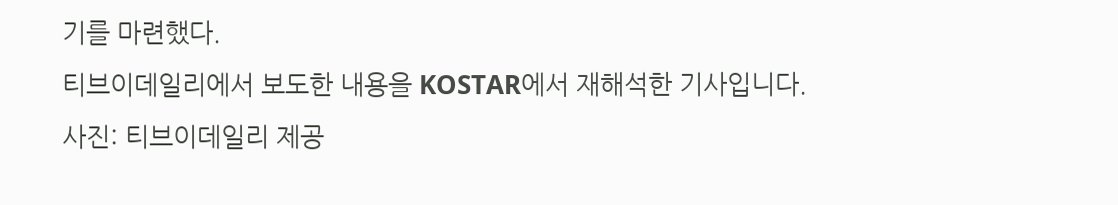기를 마련했다.
티브이데일리에서 보도한 내용을 KOSTAR에서 재해석한 기사입니다.
사진: 티브이데일리 제공